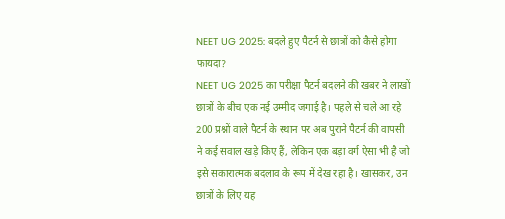NEET UG 2025: बदले हुए पैटर्न से छात्रों को कैसे होगा फायदा?
NEET UG 2025 का परीक्षा पैटर्न बदलने की खबर ने लाखों छात्रों के बीच एक नई उम्मीद जगाई है। पहले से चले आ रहे 200 प्रश्नों वाले पैटर्न के स्थान पर अब पुराने पैटर्न की वापसी ने कई सवाल खड़े किए हैं, लेकिन एक बड़ा वर्ग ऐसा भी है जो इसे सकारात्मक बदलाव के रूप में देख रहा है। खासकर, उन छात्रों के लिए यह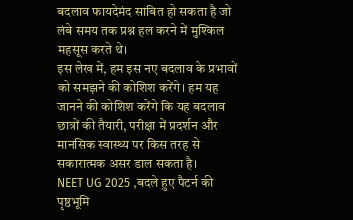बदलाव फायदेमंद साबित हो सकता है जो लंबे समय तक प्रश्न हल करने में मुश्किल महसूस करते थे।
इस लेख में, हम इस नए बदलाव के प्रभावों को समझने की कोशिश करेंगे। हम यह जानने की कोशिश करेंगे कि यह बदलाव छात्रों की तैयारी, परीक्षा में प्रदर्शन और मानसिक स्वास्थ्य पर किस तरह से सकारात्मक असर डाल सकता है।
NEET UG 2025 ,बदले हुए पैटर्न की पृष्ठभूमि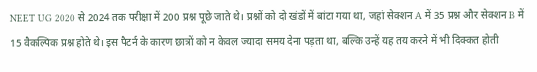NEET UG 2020 से 2024 तक परीक्षा में 200 प्रश्न पूछे जाते थे। प्रश्नों को दो खंडों में बांटा गया था, जहां सेक्शन A में 35 प्रश्न और सेक्शन B में 15 वैकल्पिक प्रश्न होते थे। इस पैटर्न के कारण छात्रों को न केवल ज्यादा समय देना पड़ता था, बल्कि उन्हें यह तय करने में भी दिक्कत होती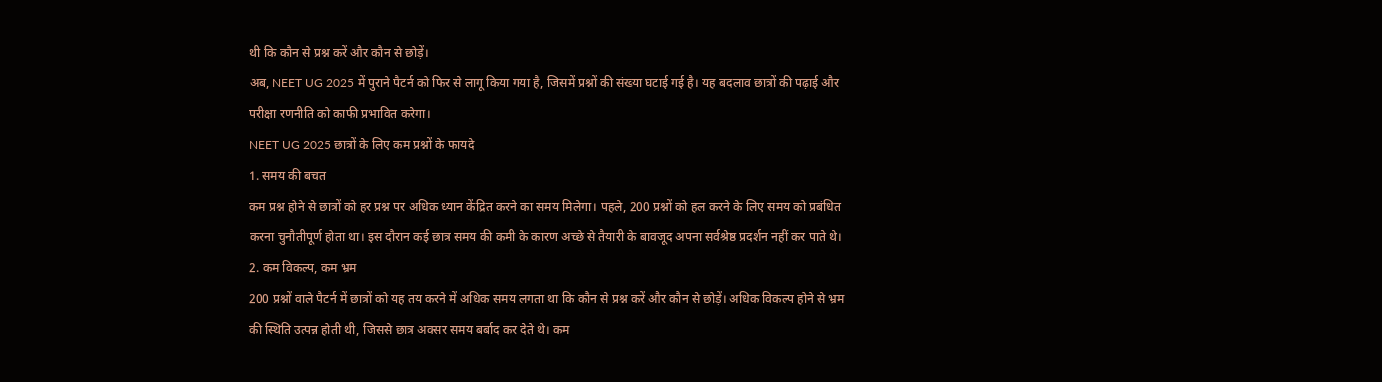थी कि कौन से प्रश्न करें और कौन से छोड़ें।
अब, NEET UG 2025 में पुराने पैटर्न को फिर से लागू किया गया है, जिसमें प्रश्नों की संख्या घटाई गई है। यह बदलाव छात्रों की पढ़ाई और परीक्षा रणनीति को काफी प्रभावित करेगा।
NEET UG 2025 छात्रों के लिए कम प्रश्नों के फायदे
1. समय की बचत
कम प्रश्न होने से छात्रों को हर प्रश्न पर अधिक ध्यान केंद्रित करने का समय मिलेगा। पहले, 200 प्रश्नों को हल करने के लिए समय को प्रबंधित करना चुनौतीपूर्ण होता था। इस दौरान कई छात्र समय की कमी के कारण अच्छे से तैयारी के बावजूद अपना सर्वश्रेष्ठ प्रदर्शन नहीं कर पाते थे।
2. कम विकल्प, कम भ्रम
200 प्रश्नों वाले पैटर्न में छात्रों को यह तय करने में अधिक समय लगता था कि कौन से प्रश्न करें और कौन से छोड़ें। अधिक विकल्प होने से भ्रम की स्थिति उत्पन्न होती थी, जिससे छात्र अक्सर समय बर्बाद कर देते थे। कम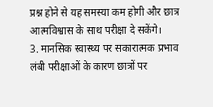प्रश्न होने से यह समस्या कम होगी और छात्र आत्मविश्वास के साथ परीक्षा दे सकेंगे।
3. मानसिक स्वास्थ्य पर सकारात्मक प्रभाव
लंबी परीक्षाओं के कारण छात्रों पर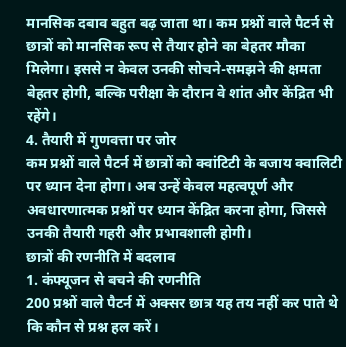मानसिक दबाव बहुत बढ़ जाता था। कम प्रश्नों वाले पैटर्न से छात्रों को मानसिक रूप से तैयार होने का बेहतर मौका मिलेगा। इससे न केवल उनकी सोचने-समझने की क्षमता बेहतर होगी, बल्कि परीक्षा के दौरान वे शांत और केंद्रित भी रहेंगे।
4. तैयारी में गुणवत्ता पर जोर
कम प्रश्नों वाले पैटर्न में छात्रों को क्वांटिटी के बजाय क्वालिटी पर ध्यान देना होगा। अब उन्हें केवल महत्वपूर्ण और अवधारणात्मक प्रश्नों पर ध्यान केंद्रित करना होगा, जिससे उनकी तैयारी गहरी और प्रभावशाली होगी।
छात्रों की रणनीति में बदलाव
1. कंफ्यूजन से बचने की रणनीति
200 प्रश्नों वाले पैटर्न में अक्सर छात्र यह तय नहीं कर पाते थे कि कौन से प्रश्न हल करें।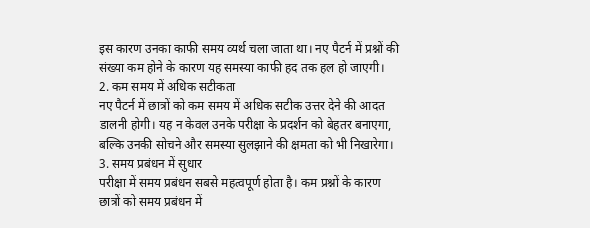इस कारण उनका काफी समय व्यर्थ चला जाता था। नए पैटर्न में प्रश्नों की संख्या कम होने के कारण यह समस्या काफी हद तक हल हो जाएगी।
2. कम समय में अधिक सटीकता
नए पैटर्न में छात्रों को कम समय में अधिक सटीक उत्तर देने की आदत डालनी होगी। यह न केवल उनके परीक्षा के प्रदर्शन को बेहतर बनाएगा, बल्कि उनकी सोचने और समस्या सुलझाने की क्षमता को भी निखारेगा।
3. समय प्रबंधन में सुधार
परीक्षा में समय प्रबंधन सबसे महत्वपूर्ण होता है। कम प्रश्नों के कारण छात्रों को समय प्रबंधन में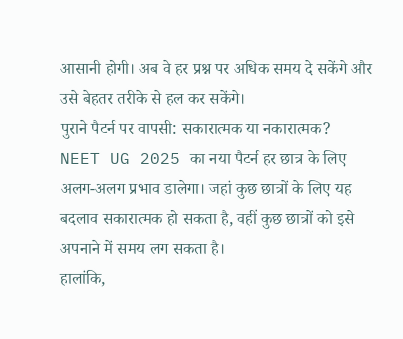आसानी होगी। अब वे हर प्रश्न पर अधिक समय दे सकेंगे और उसे बेहतर तरीके से हल कर सकेंगे।
पुराने पैटर्न पर वापसी: सकारात्मक या नकारात्मक?
NEET UG 2025 का नया पैटर्न हर छात्र के लिए अलग-अलग प्रभाव डालेगा। जहां कुछ छात्रों के लिए यह बदलाव सकारात्मक हो सकता है, वहीं कुछ छात्रों को इसे अपनाने में समय लग सकता है।
हालांकि,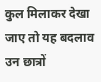कुल मिलाकर देखा जाए तो यह बदलाव उन छात्रों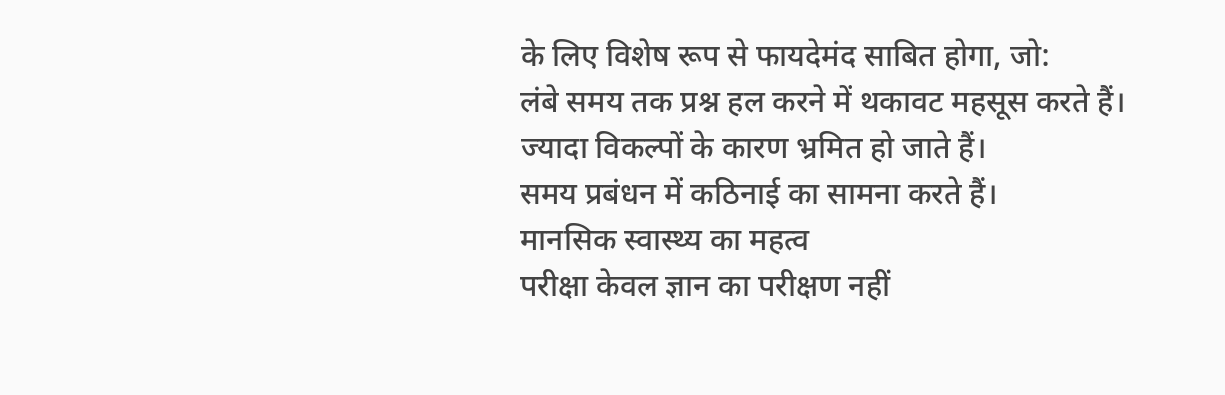के लिए विशेष रूप से फायदेमंद साबित होगा, जो:
लंबे समय तक प्रश्न हल करने में थकावट महसूस करते हैं।
ज्यादा विकल्पों के कारण भ्रमित हो जाते हैं।
समय प्रबंधन में कठिनाई का सामना करते हैं।
मानसिक स्वास्थ्य का महत्व
परीक्षा केवल ज्ञान का परीक्षण नहीं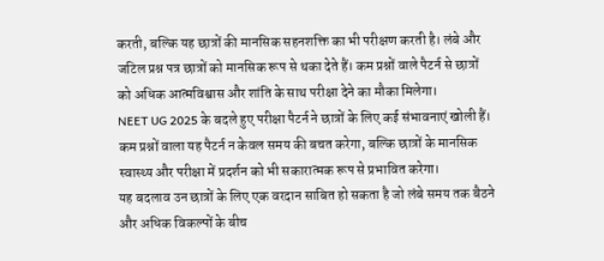करती, बल्कि यह छात्रों की मानसिक सहनशक्ति का भी परीक्षण करती है। लंबे और जटिल प्रश्न पत्र छात्रों को मानसिक रूप से थका देते हैं। कम प्रश्नों वाले पैटर्न से छात्रों को अधिक आत्मविश्वास और शांति के साथ परीक्षा देने का मौका मिलेगा।
NEET UG 2025 के बदले हुए परीक्षा पैटर्न ने छात्रों के लिए कई संभावनाएं खोली हैं। कम प्रश्नों वाला यह पैटर्न न केवल समय की बचत करेगा, बल्कि छात्रों के मानसिक स्वास्थ्य और परीक्षा में प्रदर्शन को भी सकारात्मक रूप से प्रभावित करेगा।
यह बदलाव उन छात्रों के लिए एक वरदान साबित हो सकता है जो लंबे समय तक बैठने और अधिक विकल्पों के बीच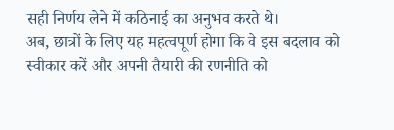सही निर्णय लेने में कठिनाई का अनुभव करते थे।
अब, छात्रों के लिए यह महत्वपूर्ण होगा कि वे इस बदलाव को स्वीकार करें और अपनी तैयारी की रणनीति को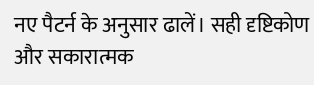नए पैटर्न के अनुसार ढालें। सही दृष्टिकोण और सकारात्मक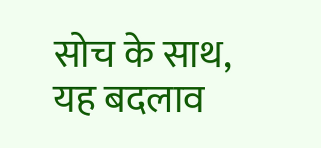सोच के साथ, यह बदलाव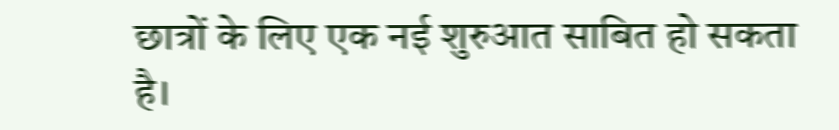छात्रों के लिए एक नई शुरुआत साबित हो सकता है।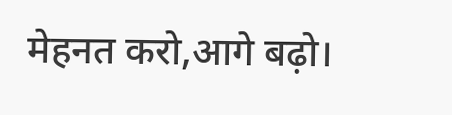मेहनत करो,आगे बढ़ो।